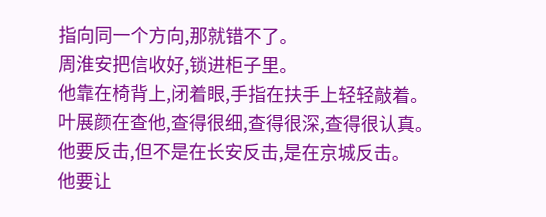指向同一个方向,那就错不了。
周淮安把信收好,锁进柜子里。
他靠在椅背上,闭着眼,手指在扶手上轻轻敲着。
叶展颜在查他,查得很细,查得很深,查得很认真。
他要反击,但不是在长安反击,是在京城反击。
他要让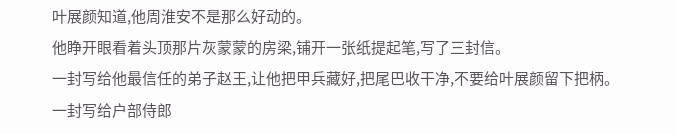叶展颜知道,他周淮安不是那么好动的。
他睁开眼看着头顶那片灰蒙蒙的房梁,铺开一张纸提起笔,写了三封信。
一封写给他最信任的弟子赵王,让他把甲兵藏好,把尾巴收干净,不要给叶展颜留下把柄。
一封写给户部侍郎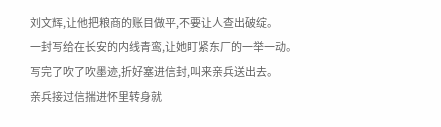刘文辉,让他把粮商的账目做平,不要让人查出破绽。
一封写给在长安的内线青鸾,让她盯紧东厂的一举一动。
写完了吹了吹墨迹,折好塞进信封,叫来亲兵送出去。
亲兵接过信揣进怀里转身就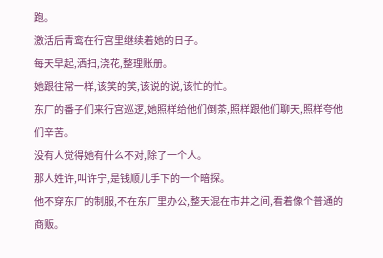跑。
激活后青鸾在行宫里继续着她的日子。
每天早起,洒扫,浇花,整理账册。
她跟往常一样,该笑的笑,该说的说,该忙的忙。
东厂的番子们来行宫巡逻,她照样给他们倒茶,照样跟他们聊天,照样夸他们辛苦。
没有人觉得她有什么不对,除了一个人。
那人姓许,叫许宁,是钱顺儿手下的一个暗探。
他不穿东厂的制服,不在东厂里办公,整天混在市井之间,看着像个普通的商贩。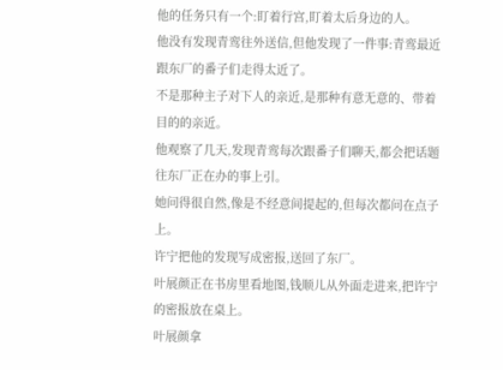他的任务只有一个:盯着行宫,盯着太后身边的人。
他没有发现青鸾往外送信,但他发现了一件事:青鸾最近跟东厂的番子们走得太近了。
不是那种主子对下人的亲近,是那种有意无意的、带着目的的亲近。
他观察了几天,发现青鸾每次跟番子们聊天,都会把话题往东厂正在办的事上引。
她问得很自然,像是不经意间提起的,但每次都问在点子上。
许宁把他的发现写成密报,送回了东厂。
叶展颜正在书房里看地图,钱顺儿从外面走进来,把许宁的密报放在桌上。
叶展颜拿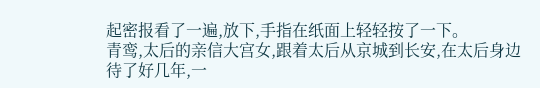起密报看了一遍,放下,手指在纸面上轻轻按了一下。
青鸾,太后的亲信大宫女,跟着太后从京城到长安,在太后身边待了好几年,一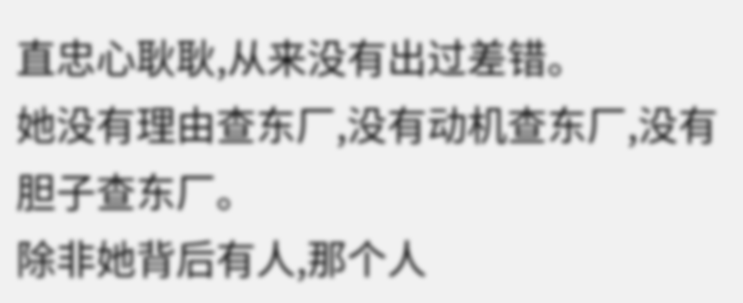直忠心耿耿,从来没有出过差错。
她没有理由查东厂,没有动机查东厂,没有胆子查东厂。
除非她背后有人,那个人